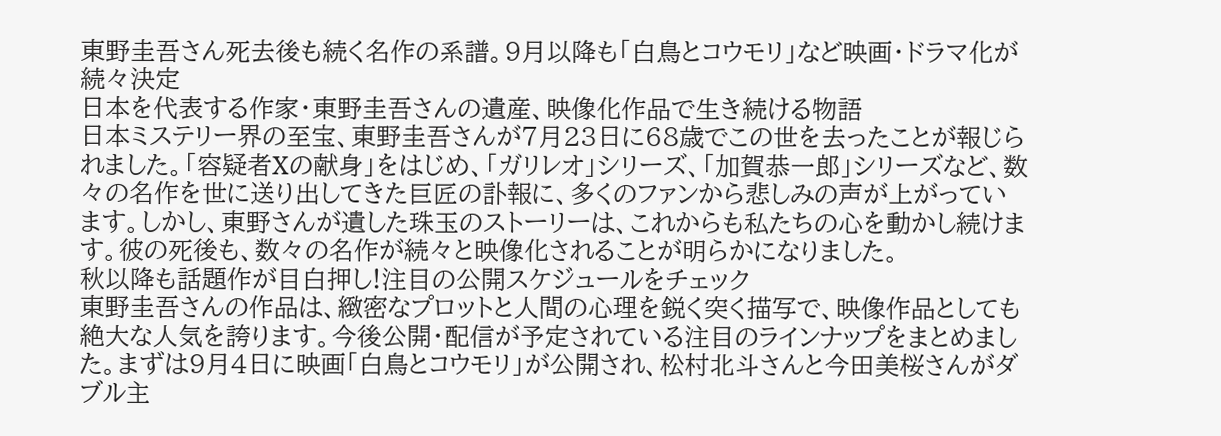東野圭吾さん死去後も続く名作の系譜。9月以降も「白鳥とコウモリ」など映画・ドラマ化が続々決定
日本を代表する作家・東野圭吾さんの遺産、映像化作品で生き続ける物語
日本ミステリー界の至宝、東野圭吾さんが7月23日に68歳でこの世を去ったことが報じられました。「容疑者Xの献身」をはじめ、「ガリレオ」シリーズ、「加賀恭一郎」シリーズなど、数々の名作を世に送り出してきた巨匠の訃報に、多くのファンから悲しみの声が上がっています。しかし、東野さんが遺した珠玉のストーリーは、これからも私たちの心を動かし続けます。彼の死後も、数々の名作が続々と映像化されることが明らかになりました。
秋以降も話題作が目白押し!注目の公開スケジュールをチェック
東野圭吾さんの作品は、緻密なプロットと人間の心理を鋭く突く描写で、映像作品としても絶大な人気を誇ります。今後公開・配信が予定されている注目のラインナップをまとめました。まずは9月4日に映画「白鳥とコウモリ」が公開され、松村北斗さんと今田美桜さんがダブル主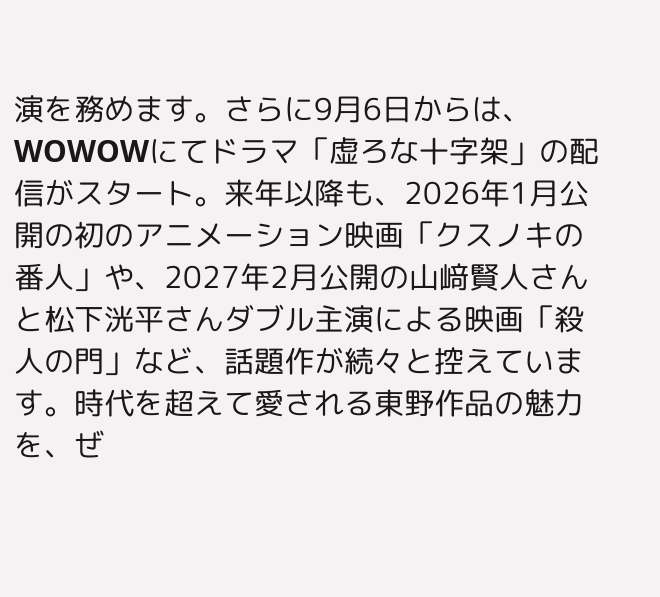演を務めます。さらに9月6日からは、WOWOWにてドラマ「虚ろな十字架」の配信がスタート。来年以降も、2026年1月公開の初のアニメーション映画「クスノキの番人」や、2027年2月公開の山﨑賢人さんと松下洸平さんダブル主演による映画「殺人の門」など、話題作が続々と控えています。時代を超えて愛される東野作品の魅力を、ぜ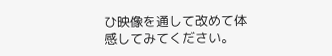ひ映像を通して改めて体感してみてください。